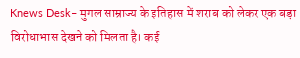Knews Desk– मुगल साम्राज्य के इतिहास में शराब को लेकर एक बड़ा विरोधाभास देखने को मिलता है। कई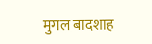मुगल बादशाह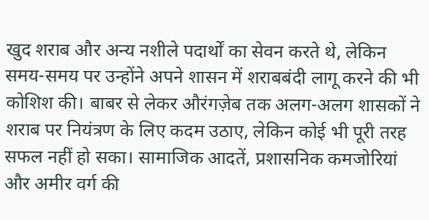खुद शराब और अन्य नशीले पदार्थों का सेवन करते थे, लेकिन समय-समय पर उन्होंने अपने शासन में शराबबंदी लागू करने की भी कोशिश की। बाबर से लेकर औरंगज़ेब तक अलग-अलग शासकों ने शराब पर नियंत्रण के लिए कदम उठाए, लेकिन कोई भी पूरी तरह सफल नहीं हो सका। सामाजिक आदतें, प्रशासनिक कमजोरियां और अमीर वर्ग की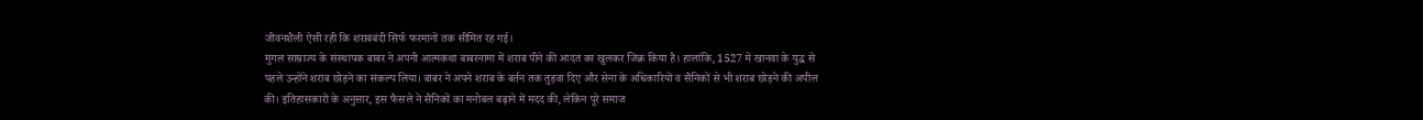जीवनशैली ऐसी रही कि शराबबंदी सिर्फ फरमानों तक सीमित रह गई।
मुगल साम्राज्य के संस्थापक बाबर ने अपनी आत्मकथा बाबरनामा में शराब पीने की आदत का खुलकर जिक्र किया है। हालांकि, 1527 में खानवा के युद्ध से पहले उन्होंने शराब छोड़ने का संकल्प लिया। बाबर ने अपने शराब के बर्तन तक तुड़वा दिए और सेना के अधिकारियों व सैनिकों से भी शराब छोड़ने की अपील की। इतिहासकारों के अनुसार, इस फैसले ने सैनिकों का मनोबल बढ़ाने में मदद की, लेकिन पूरे समाज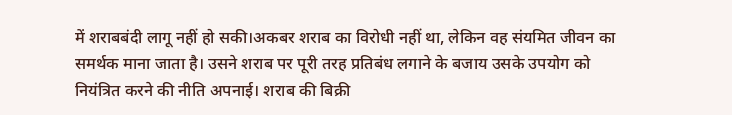में शराबबंदी लागू नहीं हो सकी।अकबर शराब का विरोधी नहीं था, लेकिन वह संयमित जीवन का समर्थक माना जाता है। उसने शराब पर पूरी तरह प्रतिबंध लगाने के बजाय उसके उपयोग को नियंत्रित करने की नीति अपनाई। शराब की बिक्री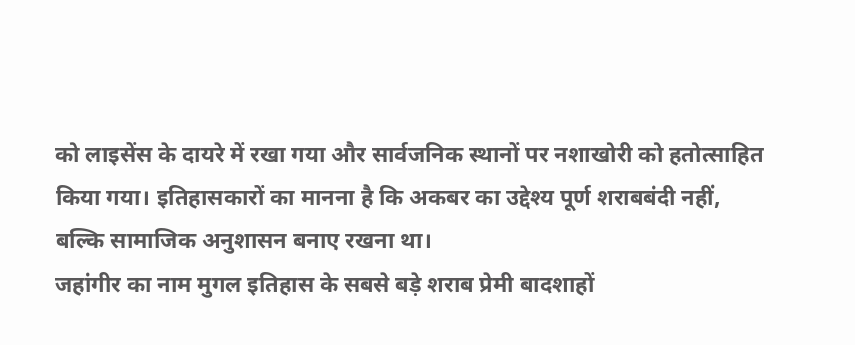को लाइसेंस के दायरे में रखा गया और सार्वजनिक स्थानों पर नशाखोरी को हतोत्साहित किया गया। इतिहासकारों का मानना है कि अकबर का उद्देश्य पूर्ण शराबबंदी नहीं, बल्कि सामाजिक अनुशासन बनाए रखना था।
जहांगीर का नाम मुगल इतिहास के सबसे बड़े शराब प्रेमी बादशाहों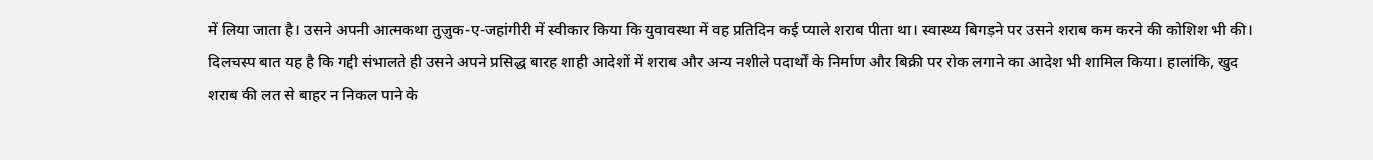में लिया जाता है। उसने अपनी आत्मकथा तुज़ुक-ए-जहांगीरी में स्वीकार किया कि युवावस्था में वह प्रतिदिन कई प्याले शराब पीता था। स्वास्थ्य बिगड़ने पर उसने शराब कम करने की कोशिश भी की। दिलचस्प बात यह है कि गद्दी संभालते ही उसने अपने प्रसिद्ध बारह शाही आदेशों में शराब और अन्य नशीले पदार्थों के निर्माण और बिक्री पर रोक लगाने का आदेश भी शामिल किया। हालांकि, खुद शराब की लत से बाहर न निकल पाने के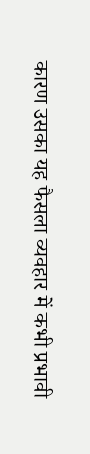कारण उसका यह फैसला व्यवहार में कभी प्रभावी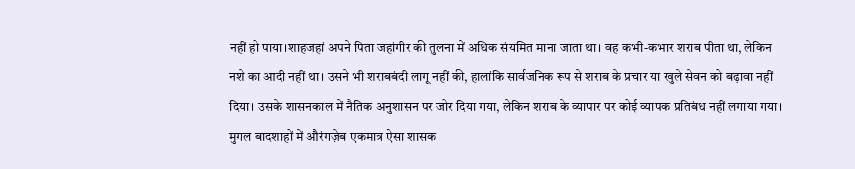नहीं हो पाया।शाहजहां अपने पिता जहांगीर की तुलना में अधिक संयमित माना जाता था। वह कभी-कभार शराब पीता था, लेकिन नशे का आदी नहीं था। उसने भी शराबबंदी लागू नहीं की, हालांकि सार्वजनिक रूप से शराब के प्रचार या खुले सेवन को बढ़ावा नहीं दिया। उसके शासनकाल में नैतिक अनुशासन पर जोर दिया गया, लेकिन शराब के व्यापार पर कोई व्यापक प्रतिबंध नहीं लगाया गया।
मुगल बादशाहों में औरंगज़ेब एकमात्र ऐसा शासक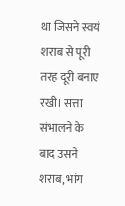था जिसने स्वयं शराब से पूरी तरह दूरी बनाए रखी। सत्ता संभालने के बाद उसने शराब, भांग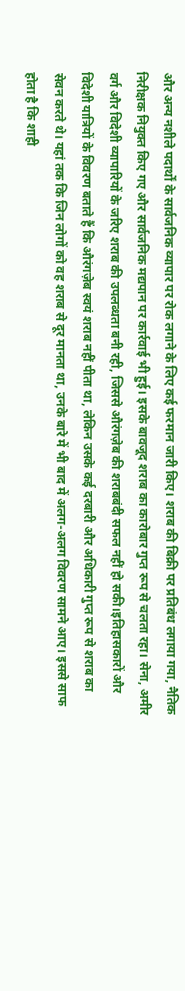और अन्य नशीले पदार्थों के सार्वजनिक व्यापार पर रोक लगाने के लिए कई फरमान जारी किए। शराब की बिक्री पर प्रतिबंध लगाया गया, नैतिक निरीक्षक नियुक्त किए गए और सार्वजनिक मद्यपान पर कार्रवाई भी हुई। इसके बावजूद शराब का कारोबार गुप्त रूप से चलता रहा। सेना, अमीर वर्ग और विदेशी व्यापारियों के जरिए शराब की उपलब्धता बनी रही, जिससे औरंगज़ेब की शराबबंदी सफल नहीं हो सकी।इतिहासकारों और विदेशी यात्रियों के विवरण बताते हैं कि औरंगज़ेब स्वयं शराब नहीं पीता था, लेकिन उसके कई दरबारी और अधिकारी गुप्त रूप से शराब का सेवन करते थे। यहां तक कि जिन लोगों को वह शराब से दूर मानता था, उनके बारे में भी बाद में अलग-अलग विवरण सामने आए। इससे साफ होता है कि शाही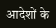आदेशों के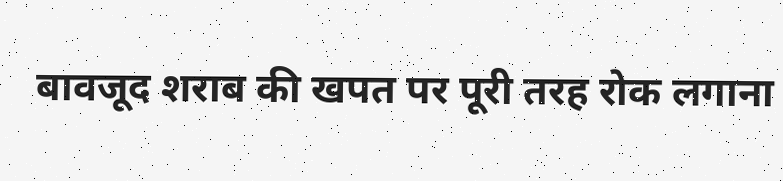बावजूद शराब की खपत पर पूरी तरह रोक लगाना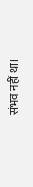संभव नहीं था।